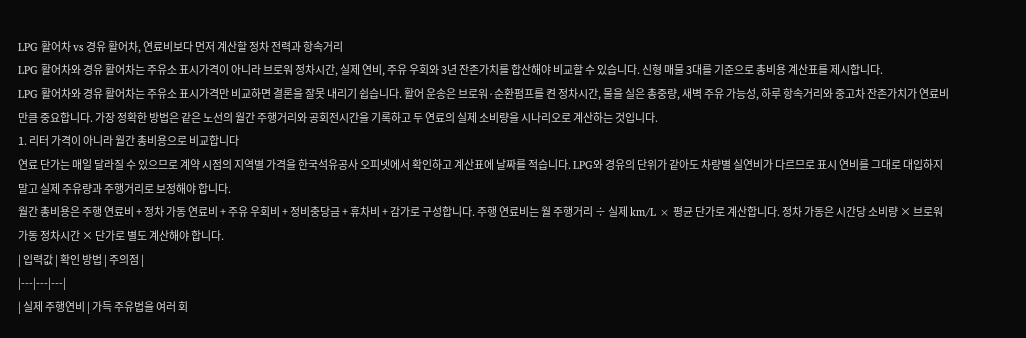LPG 활어차 vs 경유 활어차, 연료비보다 먼저 계산할 정차 전력과 항속거리
LPG 활어차와 경유 활어차는 주유소 표시가격이 아니라 브로워 정차시간, 실제 연비, 주유 우회와 3년 잔존가치를 합산해야 비교할 수 있습니다. 신형 매물 3대를 기준으로 총비용 계산표를 제시합니다.
LPG 활어차와 경유 활어차는 주유소 표시가격만 비교하면 결론을 잘못 내리기 쉽습니다. 활어 운송은 브로워·순환펌프를 켠 정차시간, 물을 실은 총중량, 새벽 주유 가능성, 하루 항속거리와 중고차 잔존가치가 연료비만큼 중요합니다. 가장 정확한 방법은 같은 노선의 월간 주행거리와 공회전시간을 기록하고 두 연료의 실제 소비량을 시나리오로 계산하는 것입니다.
1. 리터 가격이 아니라 월간 총비용으로 비교합니다
연료 단가는 매일 달라질 수 있으므로 계약 시점의 지역별 가격을 한국석유공사 오피넷에서 확인하고 계산표에 날짜를 적습니다. LPG와 경유의 단위가 같아도 차량별 실연비가 다르므로 표시 연비를 그대로 대입하지 말고 실제 주유량과 주행거리로 보정해야 합니다.
월간 총비용은 주행 연료비 + 정차 가동 연료비 + 주유 우회비 + 정비충당금 + 휴차비 + 감가로 구성합니다. 주행 연료비는 월 주행거리 ÷ 실제 km/L × 평균 단가로 계산합니다. 정차 가동은 시간당 소비량 × 브로워 가동 정차시간 × 단가로 별도 계산해야 합니다.
| 입력값 | 확인 방법 | 주의점 |
|---|---|---|
| 실제 주행연비 | 가득 주유법을 여러 회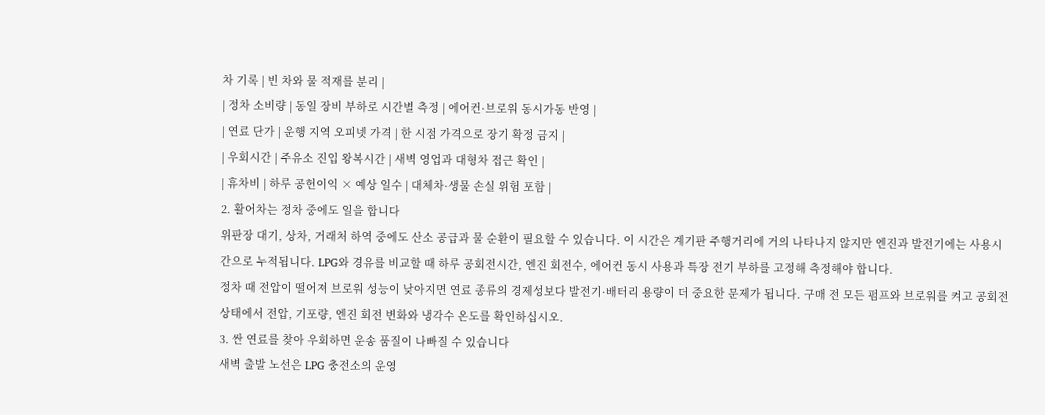차 기록 | 빈 차와 물 적재를 분리 |
| 정차 소비량 | 동일 장비 부하로 시간별 측정 | 에어컨·브로워 동시가동 반영 |
| 연료 단가 | 운행 지역 오피넷 가격 | 한 시점 가격으로 장기 확정 금지 |
| 우회시간 | 주유소 진입 왕복시간 | 새벽 영업과 대형차 접근 확인 |
| 휴차비 | 하루 공헌이익 × 예상 일수 | 대체차·생물 손실 위험 포함 |
2. 활어차는 정차 중에도 일을 합니다
위판장 대기, 상차, 거래처 하역 중에도 산소 공급과 물 순환이 필요할 수 있습니다. 이 시간은 계기판 주행거리에 거의 나타나지 않지만 엔진과 발전기에는 사용시간으로 누적됩니다. LPG와 경유를 비교할 때 하루 공회전시간, 엔진 회전수, 에어컨 동시 사용과 특장 전기 부하를 고정해 측정해야 합니다.
정차 때 전압이 떨어져 브로워 성능이 낮아지면 연료 종류의 경제성보다 발전기·배터리 용량이 더 중요한 문제가 됩니다. 구매 전 모든 펌프와 브로워를 켜고 공회전 상태에서 전압, 기포량, 엔진 회전 변화와 냉각수 온도를 확인하십시오.
3. 싼 연료를 찾아 우회하면 운송 품질이 나빠질 수 있습니다
새벽 출발 노선은 LPG 충전소의 운영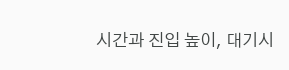시간과 진입 높이, 대기시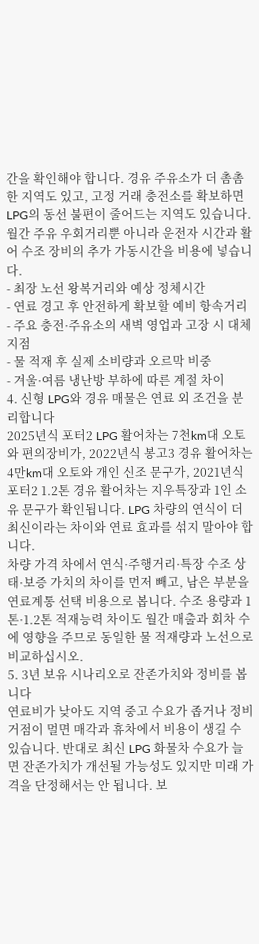간을 확인해야 합니다. 경유 주유소가 더 촘촘한 지역도 있고, 고정 거래 충전소를 확보하면 LPG의 동선 불편이 줄어드는 지역도 있습니다. 월간 주유 우회거리뿐 아니라 운전자 시간과 활어 수조 장비의 추가 가동시간을 비용에 넣습니다.
- 최장 노선 왕복거리와 예상 정체시간
- 연료 경고 후 안전하게 확보할 예비 항속거리
- 주요 충전·주유소의 새벽 영업과 고장 시 대체 지점
- 물 적재 후 실제 소비량과 오르막 비중
- 겨울·여름 냉난방 부하에 따른 계절 차이
4. 신형 LPG와 경유 매물은 연료 외 조건을 분리합니다
2025년식 포터2 LPG 활어차는 7천km대 오토와 편의장비가, 2022년식 봉고3 경유 활어차는 4만km대 오토와 개인 신조 문구가, 2021년식 포터2 1.2톤 경유 활어차는 지우특장과 1인 소유 문구가 확인됩니다. LPG 차량의 연식이 더 최신이라는 차이와 연료 효과를 섞지 말아야 합니다.
차량 가격 차에서 연식·주행거리·특장 수조 상태·보증 가치의 차이를 먼저 빼고, 남은 부분을 연료계통 선택 비용으로 봅니다. 수조 용량과 1톤·1.2톤 적재능력 차이도 월간 매출과 회차 수에 영향을 주므로 동일한 물 적재량과 노선으로 비교하십시오.
5. 3년 보유 시나리오로 잔존가치와 정비를 봅니다
연료비가 낮아도 지역 중고 수요가 좁거나 정비 거점이 멀면 매각과 휴차에서 비용이 생길 수 있습니다. 반대로 최신 LPG 화물차 수요가 늘면 잔존가치가 개선될 가능성도 있지만 미래 가격을 단정해서는 안 됩니다. 보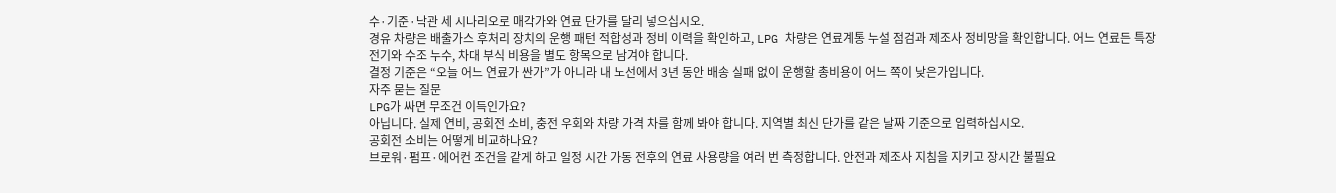수·기준·낙관 세 시나리오로 매각가와 연료 단가를 달리 넣으십시오.
경유 차량은 배출가스 후처리 장치의 운행 패턴 적합성과 정비 이력을 확인하고, LPG 차량은 연료계통 누설 점검과 제조사 정비망을 확인합니다. 어느 연료든 특장 전기와 수조 누수, 차대 부식 비용을 별도 항목으로 남겨야 합니다.
결정 기준은 “오늘 어느 연료가 싼가”가 아니라 내 노선에서 3년 동안 배송 실패 없이 운행할 총비용이 어느 쪽이 낮은가입니다.
자주 묻는 질문
LPG가 싸면 무조건 이득인가요?
아닙니다. 실제 연비, 공회전 소비, 충전 우회와 차량 가격 차를 함께 봐야 합니다. 지역별 최신 단가를 같은 날짜 기준으로 입력하십시오.
공회전 소비는 어떻게 비교하나요?
브로워·펌프·에어컨 조건을 같게 하고 일정 시간 가동 전후의 연료 사용량을 여러 번 측정합니다. 안전과 제조사 지침을 지키고 장시간 불필요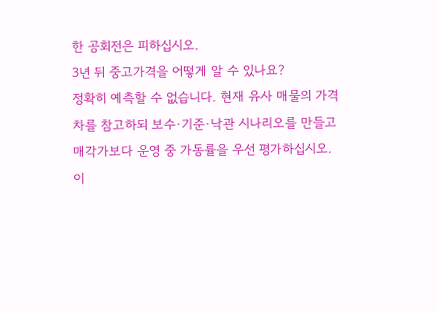한 공회전은 피하십시오.
3년 뒤 중고가격을 어떻게 알 수 있나요?
정확히 예측할 수 없습니다. 현재 유사 매물의 가격 차를 참고하되 보수·기준·낙관 시나리오를 만들고 매각가보다 운영 중 가동률을 우선 평가하십시오.
이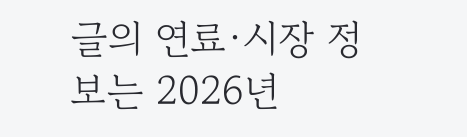글의 연료·시장 정보는 2026년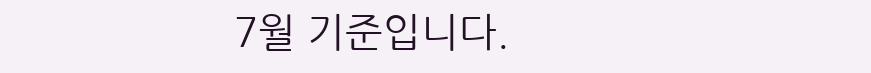7월 기준입니다.